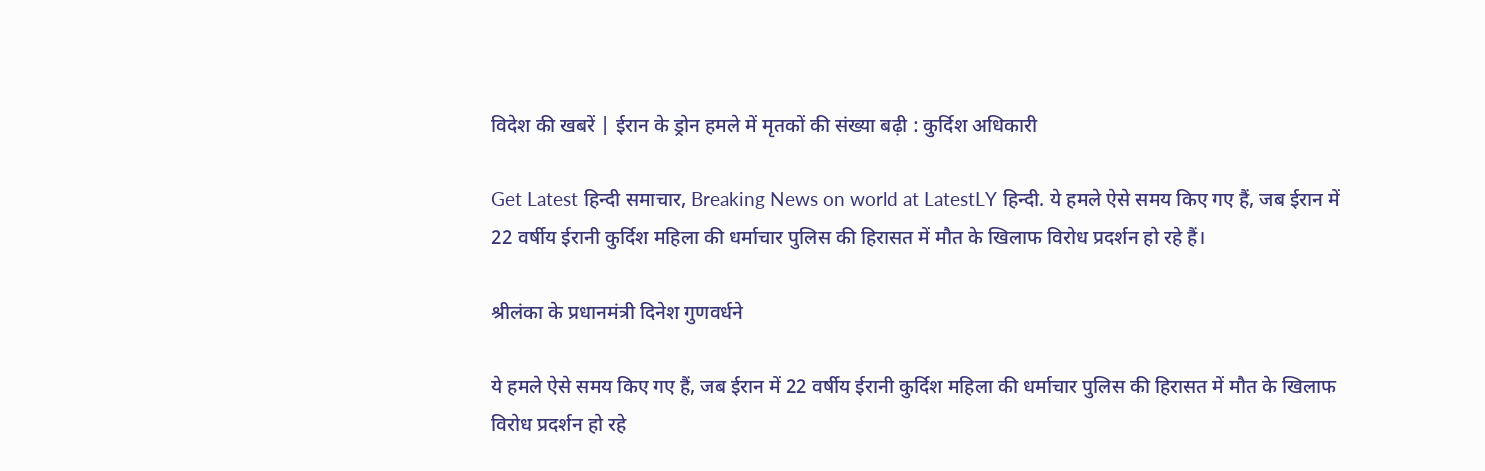विदेश की खबरें | ईरान के ड्रोन हमले में मृतकों की संख्या बढ़ी : कुर्दिश अधिकारी

Get Latest हिन्दी समाचार, Breaking News on world at LatestLY हिन्दी. ये हमले ऐसे समय किए गए हैं, जब ईरान में 22 वर्षीय ईरानी कुर्दिश महिला की धर्माचार पुलिस की हिरासत में मौत के खिलाफ विरोध प्रदर्शन हो रहे हैं।

श्रीलंका के प्रधानमंत्री दिनेश गुणवर्धने

ये हमले ऐसे समय किए गए हैं, जब ईरान में 22 वर्षीय ईरानी कुर्दिश महिला की धर्माचार पुलिस की हिरासत में मौत के खिलाफ विरोध प्रदर्शन हो रहे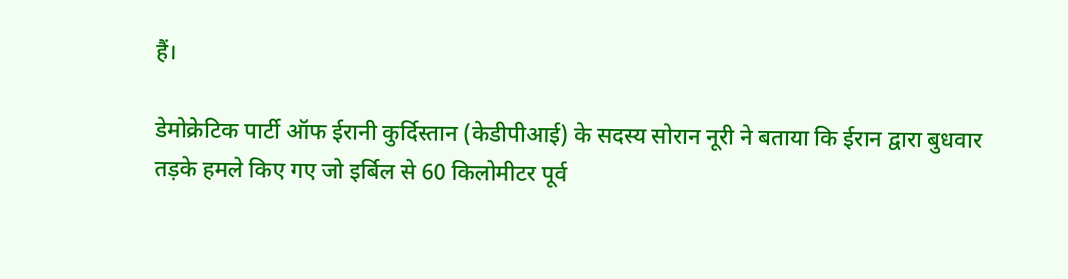हैं।

डेमोक्रेटिक पार्टी ऑफ ईरानी कुर्दिस्तान (केडीपीआई) के सदस्य सोरान नूरी ने बताया कि ईरान द्वारा बुधवार तड़के हमले किए गए जो इर्बिल से 60 किलोमीटर पूर्व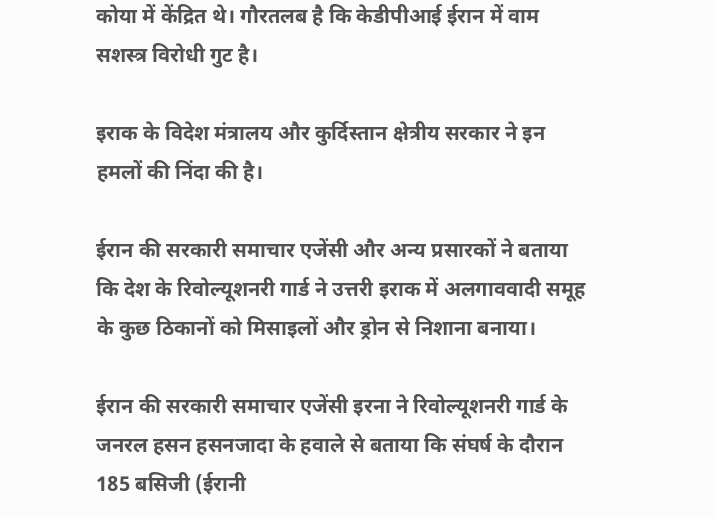कोया में केंद्रित थे। गौरतलब है कि केडीपीआई ईरान में वाम सशस्त्र विरोधी गुट है।

इराक के विदेश मंत्रालय और कुर्दिस्तान क्षेत्रीय सरकार ने इन हमलों की निंदा की है।

ईरान की सरकारी समाचार एजेंसी और अन्य प्रसारकों ने बताया कि देश के रिवोल्यूशनरी गार्ड ने उत्तरी इराक में अलगाववादी समूह के कुछ ठिकानों को मिसाइलों और ड्रोन से निशाना बनाया।

ईरान की सरकारी समाचार एजेंसी इरना ने रिवोल्यूशनरी गार्ड के जनरल हसन हसनजादा के हवाले से बताया कि संघर्ष के दौरान 185 बसिजी (ईरानी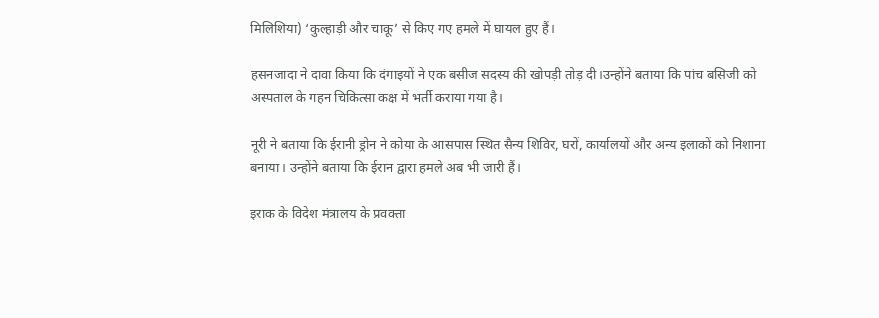मिलिशिया) ‘कुल्हाड़ी और चाकू’ से किए गए हमले में घायल हुए हैं।

हसनजादा ने दावा किया कि दंगाइयों ने एक बसीज सदस्य की खोपड़ी तोड़ दी।उन्होंने बताया कि पांच बसिजी को अस्पताल के गहन चिकित्सा कक्ष में भर्ती कराया गया है।

नूरी ने बताया कि ईरानी ड्रोन ने कोया के आसपास स्थित सैन्य शिविर, घरों, कार्यालयों और अन्य इलाकों को निशाना बनाया। उन्होंने बताया कि ईरान द्वारा हमले अब भी जारी हैं।

इराक के विदेश मंत्रालय के प्रवक्ता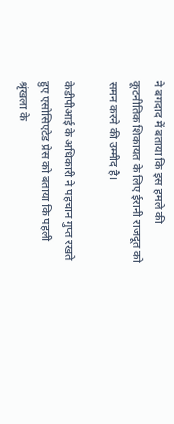ने बगदाद में बताया कि इस हमले की कूटनीतिक शिकायत के लिए ईरानी राजदूत को समन करने की उम्मीद है।

केडीपीआई के अधिकारी ने पहचान गुप्त रखते हुए एसोसिएटेड प्रेस को बताया कि पहली श्रृंखला के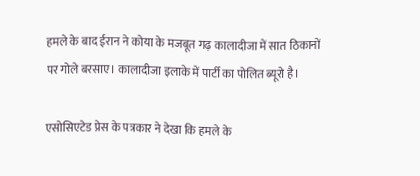हमले के बाद ईरान ने कोया के मजबूत गढ़ कालादीजा में सात ठिकानों पर गोले बरसाए। कालादीजा इलाके में पार्टी का पोलित ब्यूरो है।

एसोसिएटेड प्रेस के पत्रकार ने देखा कि हमले के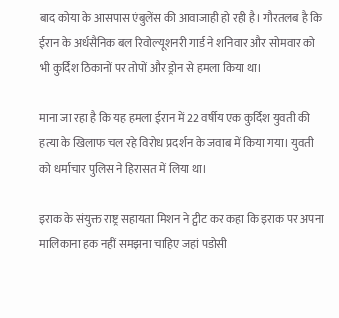बाद कोया के आसपास एंबुलेंस की आवाजाही हो रही है। गौरतलब है कि ईरान के अर्धसैनिक बल रिवोल्यूशनरी गार्ड ने शनिवार और सोमवार को भी कुर्दिश ठिकानों पर तोपों और ड्रोन से हमला किया था।

माना जा रहा है कि यह हमला ईरान में 22 वर्षीय एक कुर्दिश युवती की हत्या के खिलाफ चल रहे विरोध प्रदर्शन के जवाब में किया गया। युवती को धर्माचार पुलिस ने हिरासत में लिया था।

इराक के संयुक्त राष्ट्र सहायता मिशन ने ट्वीट कर कहा कि इराक पर अपना मालिकाना हक नहीं समझना चाहिए जहां पडोसी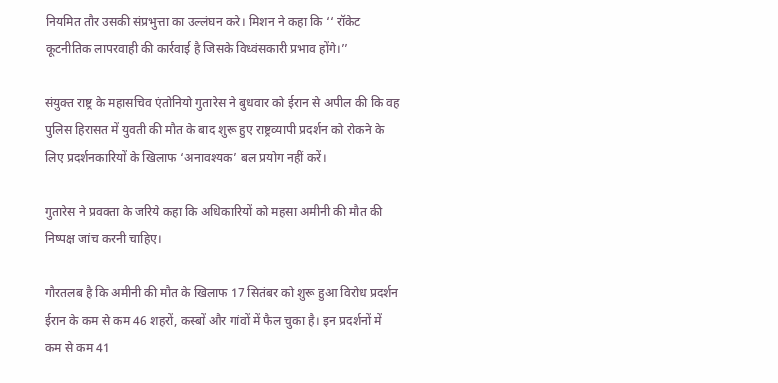नियमित तौर उसकी संप्रभुत्ता का उल्लंघन करे। मिशन ने कहा कि ‘‘ रॉकेट कूटनीतिक लापरवाही की कार्रवाई है जिसके विध्वंसकारी प्रभाव होंगे।’’

संयुक्त राष्ट्र के महासचिव एंतोनियो गुतारेस ने बुधवार को ईरान से अपील की कि वह पुलिस हिरासत में युवती की मौत के बाद शुरू हुए राष्ट्रव्यापी प्रदर्शन को रोकने के लिए प्रदर्शनकारियों के खिलाफ ‘अनावश्यक’ बल प्रयोग नहीं करें।

गुतारेस ने प्रवक्ता के जरिये कहा कि अधिकारियों को महसा अमीनी की मौत की निष्पक्ष जांच करनी चाहिए।

गौरतलब है कि अमीनी की मौत के खिलाफ 17 सितंबर को शुरू हुआ विरोध प्रदर्शन ईरान के कम से कम 46 शहरों, कस्बों और गांवों में फैल चुका है। इन प्रदर्शनों में कम से कम 41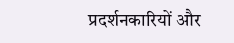प्रदर्शनकारियों और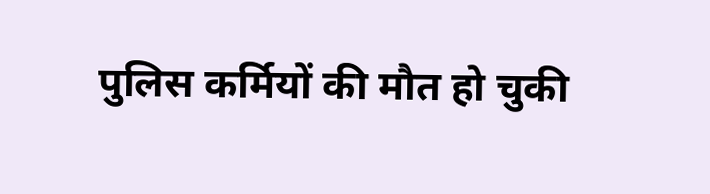पुलिस कर्मियों की मौत हो चुकी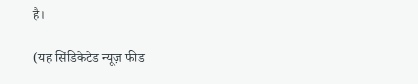है।

(यह सिंडिकेटेड न्यूज़ फीड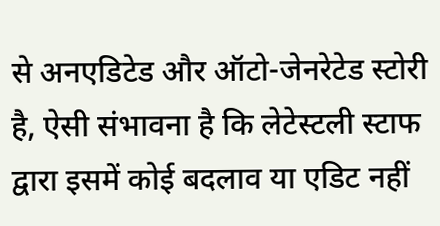से अनएडिटेड और ऑटो-जेनरेटेड स्टोरी है, ऐसी संभावना है कि लेटेस्टली स्टाफ द्वारा इसमें कोई बदलाव या एडिट नहीं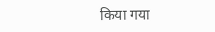किया गया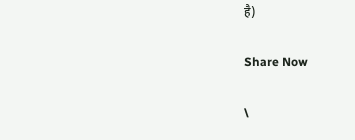है)

Share Now

\